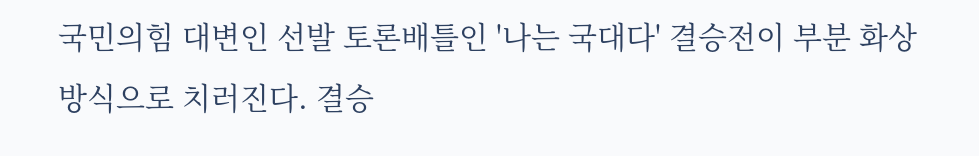국민의힘 대변인 선발 토론배틀인 '나는 국대다' 결승전이 부분 화상 방식으로 치러진다. 결승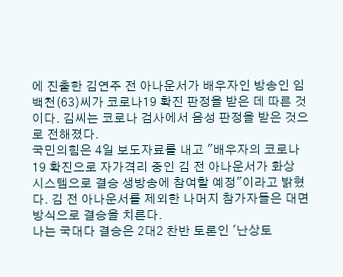에 진출한 김연주 전 아나운서가 배우자인 방송인 임백천(63)씨가 코로나19 확진 판정을 받은 데 따른 것이다. 김씨는 코로나 검사에서 음성 판정을 받은 것으로 전해졌다.
국민의힘은 4일 보도자료를 내고 "배우자의 코로나19 확진으로 자가격리 중인 김 전 아나운서가 화상 시스템으로 결승 생방송에 참여할 예정"이라고 밝혔다. 김 전 아나운서를 제외한 나머지 참가자들은 대면 방식으로 결승을 치른다.
나는 국대다 결승은 2대2 찬반 토론인 '난상토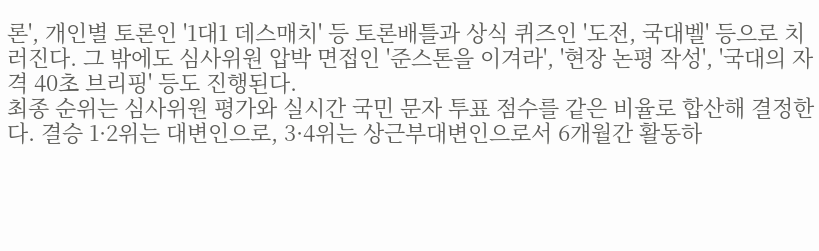론', 개인별 토론인 '1대1 데스매치' 등 토론배틀과 상식 퀴즈인 '도전, 국대벨' 등으로 치러진다. 그 밖에도 심사위원 압박 면접인 '준스톤을 이겨라', '현장 논평 작성', '국대의 자격 40초 브리핑' 등도 진행된다.
최종 순위는 심사위원 평가와 실시간 국민 문자 투표 점수를 같은 비율로 합산해 결정한다. 결승 1·2위는 대변인으로, 3·4위는 상근부대변인으로서 6개월간 활동하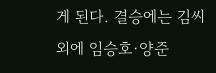게 된다. 결승에는 김씨 외에 임승호·양준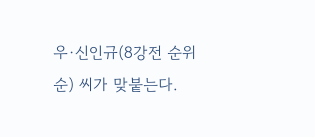우·신인규(8강전 순위 순) 씨가 맞붙는다.